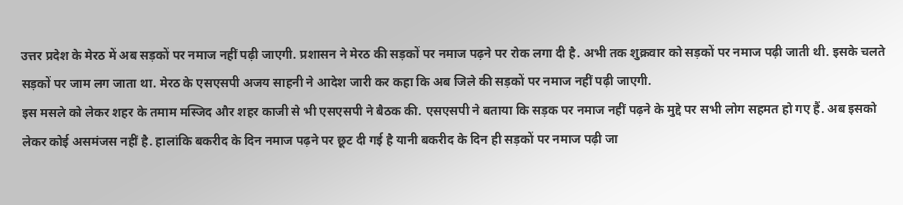उत्तर प्रदेश के मेरठ में अब सड़कों पर नमाज नहीं पढ़ी जाएगी. प्रशासन ने मेरठ की सड़कों पर नमाज पढ़ने पर रोक लगा दी है. अभी तक शुक्रवार को सड़कों पर नमाज पढ़ी जाती थी. इसके चलते सड़कों पर जाम लग जाता था. मेरठ के एसएसपी अजय साहनी ने आदेश जारी कर कहा कि अब जिले की सड़कों पर नमाज नहीं पढ़ी जाएगी.
इस मसले को लेकर शहर के तमाम मस्जिद और शहर काजी से भी एसएसपी ने बैठक की. एसएसपी ने बताया कि सड़क पर नमाज नहीं पढ़ने के मुद्दे पर सभी लोग सहमत हो गए हैं. अब इसको लेकर कोई असमंजस नहीं है. हालांकि बकरीद के दिन नमाज पढ़ने पर छूट दी गई है यानी बकरीद के दिन ही सड़कों पर नमाज पढ़ी जा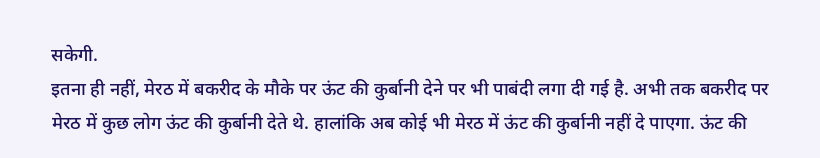सकेगी.
इतना ही नहीं, मेरठ में बकरीद के मौके पर ऊंट की कुर्बानी देने पर भी पाबंदी लगा दी गई है. अभी तक बकरीद पर मेरठ में कुछ लोग ऊंट की कुर्बानी देते थे. हालांकि अब कोई भी मेरठ में ऊंट की कुर्बानी नहीं दे पाएगा. ऊंट की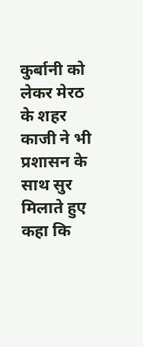कुर्बानी को लेकर मेरठ के शहर काजी ने भी प्रशासन के साथ सुर मिलाते हुए कहा कि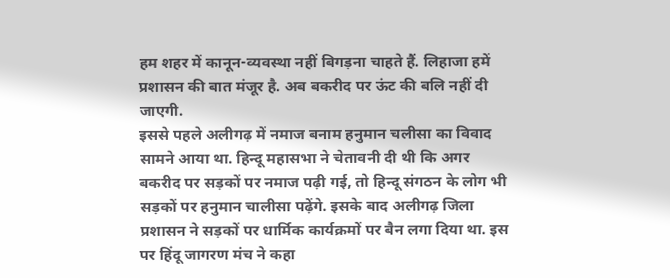हम शहर में कानून-व्यवस्था नहीं बिगड़ना चाहते हैं. लिहाजा हमें प्रशासन की बात मंजूर है. अब बकरीद पर ऊंट की बलि नहीं दी जाएगी.
इससे पहले अलीगढ़ में नमाज बनाम हनुमान चलीसा का विवाद सामने आया था. हिन्दू महासभा ने चेतावनी दी थी कि अगर बकरीद पर सड़कों पर नमाज पढ़ी गई, तो हिन्दू संगठन के लोग भी सड़कों पर हनुमान चालीसा पढ़ेंगे. इसके बाद अलीगढ़ जिला प्रशासन ने सड़कों पर धार्मिक कार्यक्रमों पर बैन लगा दिया था. इस पर हिंदू जागरण मंच ने कहा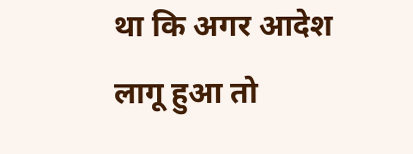था कि अगर आदेश लागू हुआ तो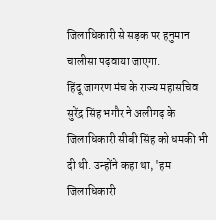जिलाधिकारी से सड़क पर हनुमान चालीसा पढ़वाया जाएगा.
हिंदू जागरण मंच के राज्य महासचिव सुरेंद्र सिंह भगौर ने अलीगढ़ के जिलाधिकारी सीबी सिंह को धमकी भी दी थी. उन्होंने कहा था, 'हम जिलाधिकारी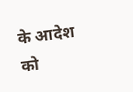के आदेश को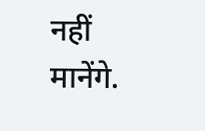नहीं मानेंगे.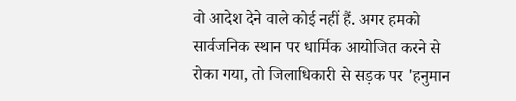वो आदेश देने वाले कोई नहीं हैं. अगर हमको सार्वजनिक स्थान पर धार्मिक आयोजित करने से रोका गया, तो जिलाधिकारी से सड़क पर 'हनुमान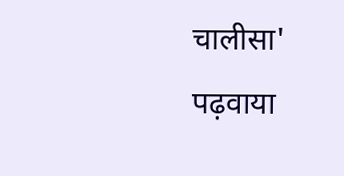चालीसा' पढ़वाया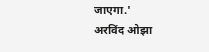जाएगा.'
अरविंद ओझा